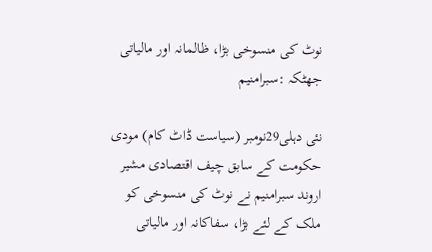نوٹ کی منسوخی بڑا، ظالمانہ اور مالیاتی جھٹکہ :سبرامنیم

نئی دہلی29نومبر (سیاست ڈاٹ کام) مودی حکومت کے سابق چیف اقتصادی مشیر اروند سبرامنیم نے نوٹ کی منسوخی کو ملک کے لئے بڑا، سفاکانہ اور مالیاتی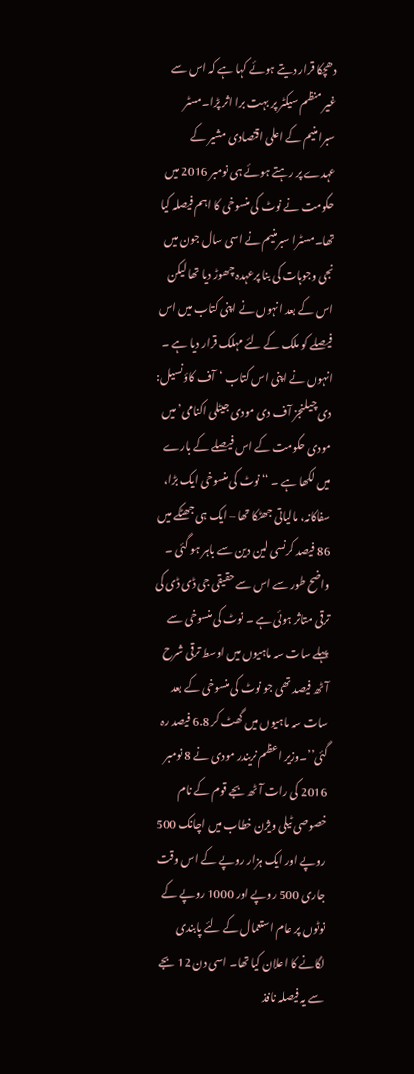دھچکا قرار دیتے ہوئے کہا ہے کہ اس سے غیر منظم سیکٹر پر بہت برا اثر پڑا۔مسٹر سبرامنیم کے اعلی اقتصادی مشیر کے عہدے پر رہتے ہوئے ہی نومبر 2016 میں حکومت نے نوٹ کی منسوخی کا اہم فیصلہ کیا تھا۔مسٹرا سبرمنیم نے اسی سال جون میں نجی وجوہات کی بنا پرعہدہ چھوڑ دیا تھا لیکن اس کے بعد انہوں نے اپنی کتاب میں اس فیصلے کو ملک کے لئے مہلک قرار دیا ہے ۔ انہوں نے اپنی اس کتاب ‘آف کاؤنسیل: دی چیلنجز آف دی مودی جیٹلی اکنامی’ میں مودی حکومت کے اس فیصلے کے بارے میں لکھا ہے ۔ ‘‘نوٹ کی منسوخی ایک بڑا، سفاکانہ، مالیاتی جھٹکا تھا – ایک ہی جھٹکے میں 86 فیصد کرنسی لین دین سے باہر ہو گئی ۔ واضح طور سے اس سے حقیقی جی ڈی ڈی کی ترقی متاثر ہوئی ہے ۔ نوٹ کی منسوخی سے پہلے سات سہ ماہیوں میں اوسط ترقی شرح آٹھ فیصد تھی جو نوٹ کی منسوخی کے بعد سات سہ ماہیوں میں گھٹ کر 6.8 فیصد رہ گئی’’۔وزیر اعظم نریندر مودی نے 8 نومبر 2016 کی رات آٹھ بجے قوم کے نام خصوصی ٹیلی ویژن خطاب میں اچانک 500 روپے اور ایک ہزار روپے کے اس وقت جاری 500 روپے اور 1000 روپے کے نوٹوں پر عام استعمال کے لئے پابندی لگانے کا اعلان کیا تھا۔ اسی دن 12 بجے سے یہ فیصلہ نافذ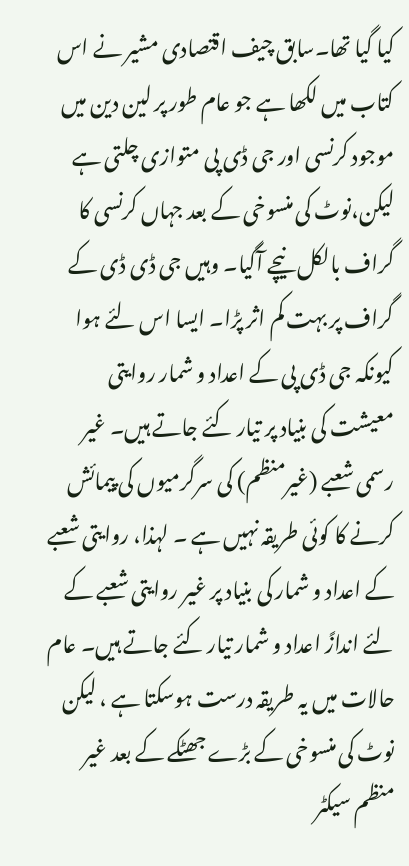کیا گیا تھا۔سابق چیف اقتصادی مشیر نے اس کتاب میں لکھا ہے جو عام طور پر لین دین میں موجود کرنسی اور جی ڈی پی متوازی چلتی ہے لیکن،نوٹ کی منسوخی کے بعد جہاں کرنسی کا گراف بالکل نیچے آگیا۔ وہیں جی ڈی ڈی کے گراف پر بہت کم اثر پڑا۔ ایسا اس لئے ہوا کیونکہ جی ڈی پی کے اعداد و شمار روایتی معیشت کی بنیاد پر تیار کئے جاتے ہیں۔ غیر رسمی شعبے (غیرمنظم) کی سرگرمیوں کی پیمائش کرنے کا کوئی طریقہ نہیں ہے ۔ لہذا، روایتی شعبے کے اعداد و شمار کی بنیاد پر غیر روایتی شعبے کے لئے اندازً اعداد و شمار تیار کئے جاتے ہیں۔ عام حالات میں یہ طریقہ درست ہوسکتا ہے ، لیکن نوٹ کی منسوخی کے بڑے جھٹکے کے بعد غیر منظم سیکٹر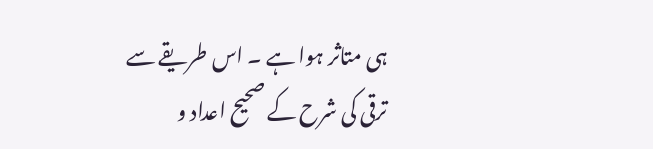ہی متاثر ہوا ہے ۔ اس طریقے سے ترقی کی شرح کے صحیح اعداد و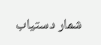شمار دستیاب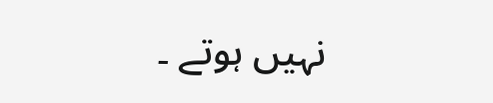نہیں ہوتے ۔